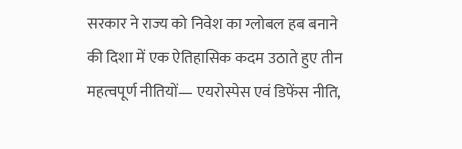सरकार ने राज्य को निवेश का ग्लोबल हब बनाने की दिशा में एक ऐतिहासिक कदम उठाते हुए तीन महत्वपूर्ण नीतियों— एयरोस्पेस एवं डिफेंस नीति,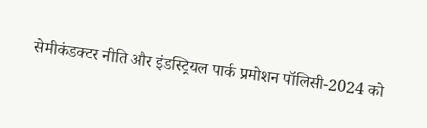सेमीकंडक्टर नीति और इंडस्ट्रियल पार्क प्रमोशन पॉलिसी-2024 को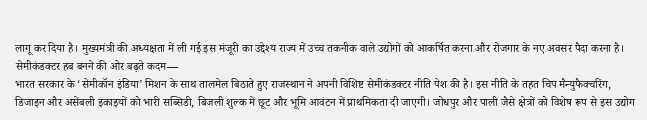लागू कर दिया है। मुख्यमंत्री की अध्यक्षता में ली गई इस मंजूरी का उद्देश्य राज्य में उच्च तकनीक वाले उद्योगों को आकर्षित करना और रोजगार के नए अवसर पैदा करना है।
सेमीकंडक्टर हब बनने की ओर बढ़ते कदम—
भारत सरकार के ‘सेमीकॉन इंडिया’ मिशन के साथ तालमेल बिठाते हुए राजस्थान ने अपनी विशिष्ट सेमीकंडक्टर नीति पेश की है। इस नीति के तहत चिप मैन्युफैक्चरिंग, डिजाइन और असेंबली इकाइयों को भारी सब्सिडी, बिजली शुल्क में छूट और भूमि आवंटन में प्राथमिकता दी जाएगी। जोधपुर और पाली जैसे क्षेत्रों को विशेष रूप से इस उद्योग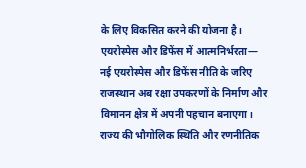के लिए विकसित करने की योजना है।
एयरोस्पेस और डिफेंस में आत्मनिर्भरता—
नई एयरोस्पेस और डिफेंस नीति के जरिए राजस्थान अब रक्षा उपकरणों के निर्माण और विमानन क्षेत्र में अपनी पहचान बनाएगा। राज्य की भौगोलिक स्थिति और रणनीतिक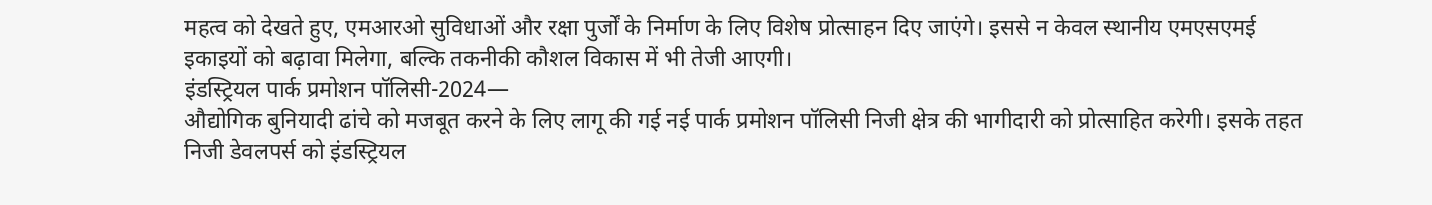महत्व को देखते हुए, एमआरओ सुविधाओं और रक्षा पुर्जों के निर्माण के लिए विशेष प्रोत्साहन दिए जाएंगे। इससे न केवल स्थानीय एमएसएमई इकाइयों को बढ़ावा मिलेगा, बल्कि तकनीकी कौशल विकास में भी तेजी आएगी।
इंडस्ट्रियल पार्क प्रमोशन पॉलिसी-2024—
औद्योगिक बुनियादी ढांचे को मजबूत करने के लिए लागू की गई नई पार्क प्रमोशन पॉलिसी निजी क्षेत्र की भागीदारी को प्रोत्साहित करेगी। इसके तहत निजी डेवलपर्स को इंडस्ट्रियल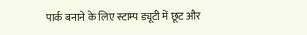पार्क बनाने के लिए स्टाम्प ड्यूटी में छूट और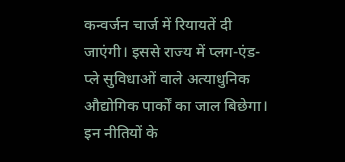कन्वर्जन चार्ज में रियायतें दी जाएंगी। इससे राज्य में प्लग-एंड-प्ले सुविधाओं वाले अत्याधुनिक औद्योगिक पार्कों का जाल बिछेगा।
इन नीतियों के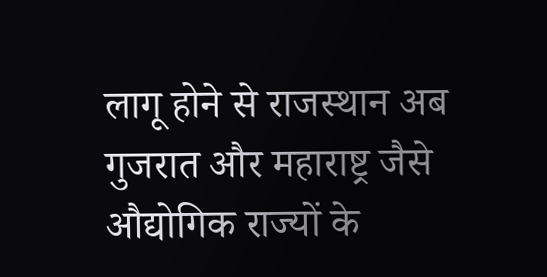लागू होने से राजस्थान अब गुजरात और महाराष्ट्र जैसे औद्योगिक राज्यों के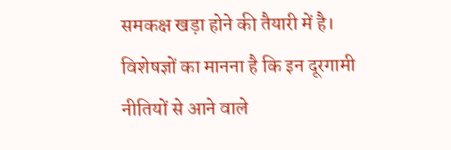समकक्ष खड़ा होने की तैयारी में है। विशेषज्ञों का मानना है कि इन दूरगामी नीतियों से आने वाले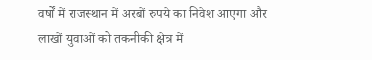वर्षों में राजस्थान में अरबों रुपये का निवेश आएगा और लाखों युवाओं को तकनीकी क्षेत्र में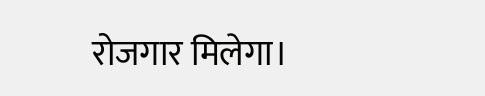रोजगार मिलेगा।